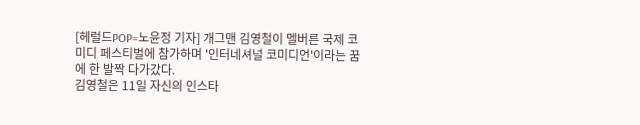[헤럴드POP=노윤정 기자] 개그맨 김영철이 멜버른 국제 코미디 페스티벌에 참가하며 '인터네셔널 코미디언'이라는 꿈에 한 발짝 다가갔다.
김영철은 11일 자신의 인스타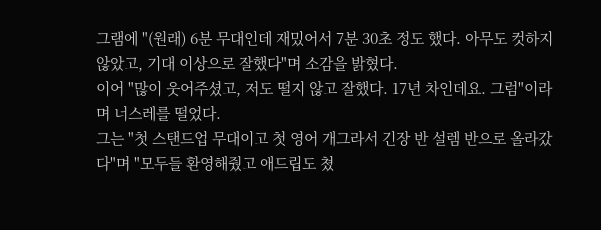그램에 "(원래) 6분 무대인데 재밌어서 7분 30초 정도 했다. 아무도 컷하지 않았고, 기대 이상으로 잘했다"며 소감을 밝혔다.
이어 "많이 웃어주셨고, 저도 떨지 않고 잘했다. 17년 차인데요. 그럼"이라며 너스레를 떨었다.
그는 "첫 스탠드업 무대이고 첫 영어 개그라서 긴장 반 설렘 반으로 올라갔다"며 "모두들 환영해줬고 애드립도 쳤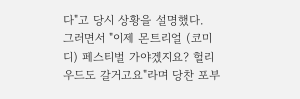다"고 당시 상황을 설명했다.
그러면서 "이제 몬트리얼 (코미디) 페스티벌 가야겠지요? 헐리우드도 갈거고요"라며 당찬 포부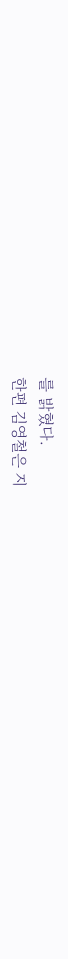를 밝혔다.
한편 김영철은 지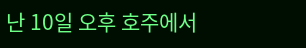난 10일 오후 호주에서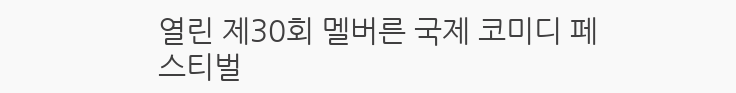열린 제30회 멜버른 국제 코미디 페스티벌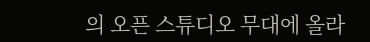의 오픈 스튜디오 무대에 올라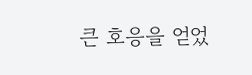큰 호응을 얻었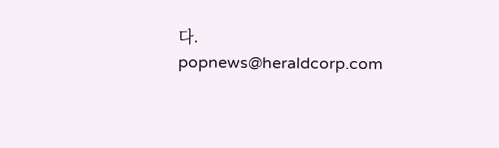다.
popnews@heraldcorp.com